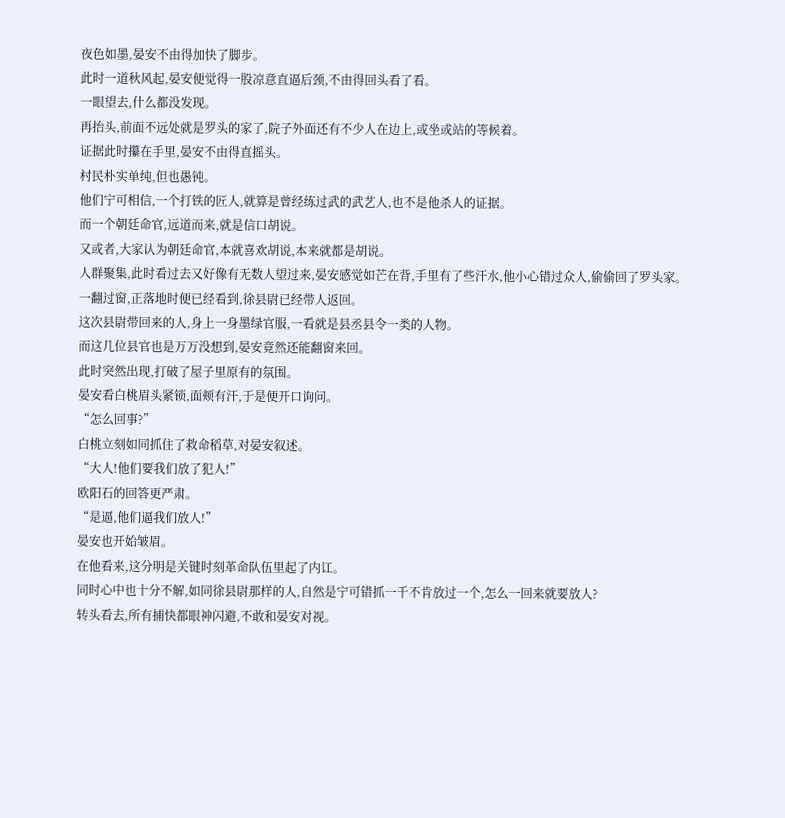夜色如墨,晏安不由得加快了脚步。
此时一道秋风起,晏安便觉得一股凉意直逼后颈,不由得回头看了看。
一眼望去,什么都没发现。
再抬头,前面不远处就是罗头的家了,院子外面还有不少人在边上,或坐或站的等候着。
证据此时攥在手里,晏安不由得直摇头。
村民朴实单纯,但也愚钝。
他们宁可相信,一个打铁的匠人,就算是曾经练过武的武艺人,也不是他杀人的证据。
而一个朝廷命官,远道而来,就是信口胡说。
又或者,大家认为朝廷命官,本就喜欢胡说,本来就都是胡说。
人群聚集,此时看过去又好像有无数人望过来,晏安感觉如芒在背,手里有了些汗水,他小心错过众人,偷偷回了罗头家。
一翻过窗,正落地时便已经看到,徐县尉已经带人返回。
这次县尉带回来的人,身上一身墨绿官服,一看就是县丞县令一类的人物。
而这几位县官也是万万没想到,晏安竟然还能翻窗来回。
此时突然出现,打破了屋子里原有的氛围。
晏安看白桃眉头紧锁,面颊有汗,于是便开口询问。
“怎么回事?”
白桃立刻如同抓住了救命稻草,对晏安叙述。
“大人!他们要我们放了犯人!”
欧阳石的回答更严肃。
“是逼,他们逼我们放人!”
晏安也开始皱眉。
在他看来,这分明是关键时刻革命队伍里起了内讧。
同时心中也十分不解,如同徐县尉那样的人,自然是宁可错抓一千不肯放过一个,怎么一回来就要放人?
转头看去,所有捕快都眼神闪避,不敢和晏安对视。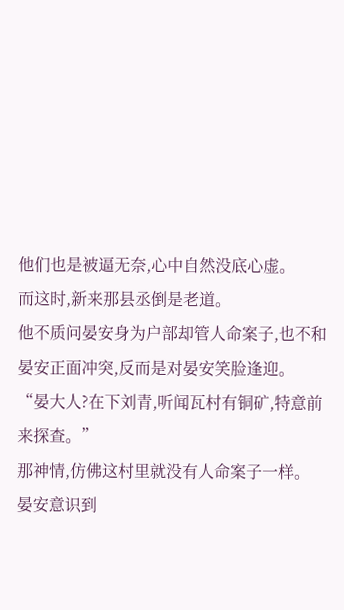他们也是被逼无奈,心中自然没底心虚。
而这时,新来那县丞倒是老道。
他不质问晏安身为户部却管人命案子,也不和晏安正面冲突,反而是对晏安笑脸逢迎。
“晏大人?在下刘青,听闻瓦村有铜矿,特意前来探查。”
那神情,仿佛这村里就没有人命案子一样。
晏安意识到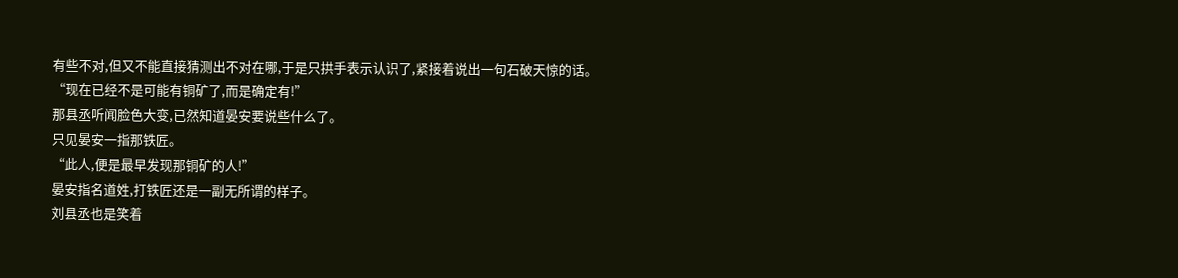有些不对,但又不能直接猜测出不对在哪,于是只拱手表示认识了,紧接着说出一句石破天惊的话。
“现在已经不是可能有铜矿了,而是确定有!”
那县丞听闻脸色大变,已然知道晏安要说些什么了。
只见晏安一指那铁匠。
“此人,便是最早发现那铜矿的人!”
晏安指名道姓,打铁匠还是一副无所谓的样子。
刘县丞也是笑着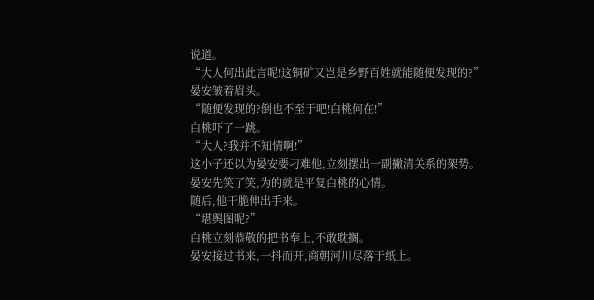说道。
“大人何出此言呢!这铜矿又岂是乡野百姓就能随便发现的?”
晏安皱着眉头。
“随便发现的?倒也不至于吧!白桃何在!”
白桃吓了一跳。
“大人?我并不知情啊!”
这小子还以为晏安要刁难他,立刻摆出一副撇清关系的架势。
晏安先笑了笑,为的就是平复白桃的心情。
随后,他干脆伸出手来。
“堪舆图呢?”
白桃立刻恭敬的把书奉上,不敢耽搁。
晏安接过书来,一抖而开,商朝河川尽落于纸上。